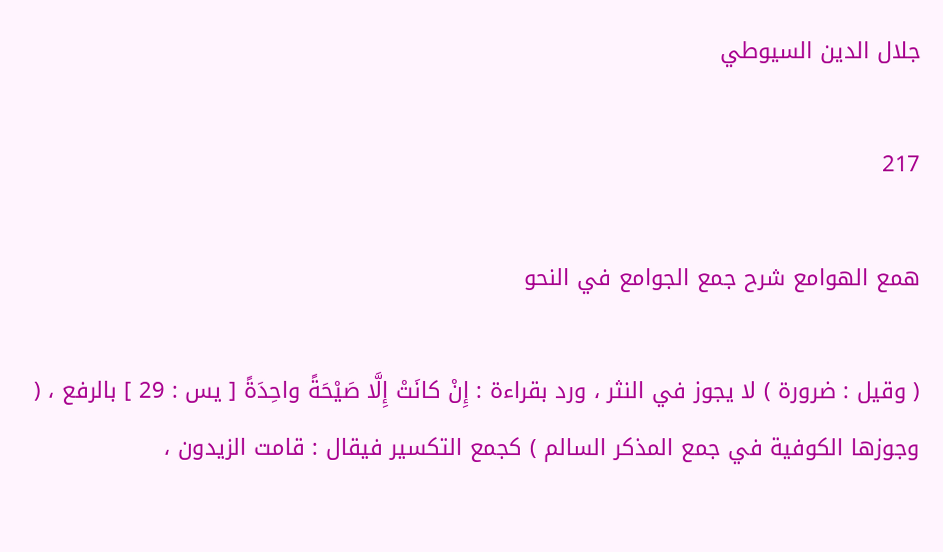جلال الدين السيوطي

217

همع الهوامع شرح جمع الجوامع في النحو

( وقيل : ضرورة ) لا يجوز في النثر ، ورد بقراءة : إِنْ كانَتْ إِلَّا صَيْحَةً واحِدَةً [ يس : 29 ] بالرفع ، ( وجوزها الكوفية في جمع المذكر السالم ) كجمع التكسير فيقال : قامت الزيدون ،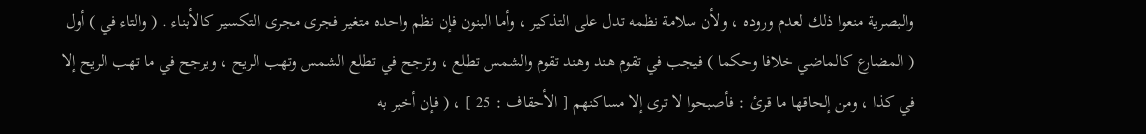والبصرية منعوا ذلك لعدم وروده ، ولأن سلامة نظمه تدل على التذكير ، وأما البنون فإن نظم واحده متغير فجرى مجرى التكسير كالأبناء . ( والتاء في ) أول ( المضارع كالماضي خلافا وحكما ) فيجب في تقوم هند وهند تقوم والشمس تطلع ، وترجح في تطلع الشمس وتهب الريح ، ويرجح في ما تهب الريح إلا في كذا ، ومن إلحاقها ما قرئ : فأصبحوا لا ترى إلا مساكنهم [ الأحقاف : 25 ] ، ( فإن أخبر به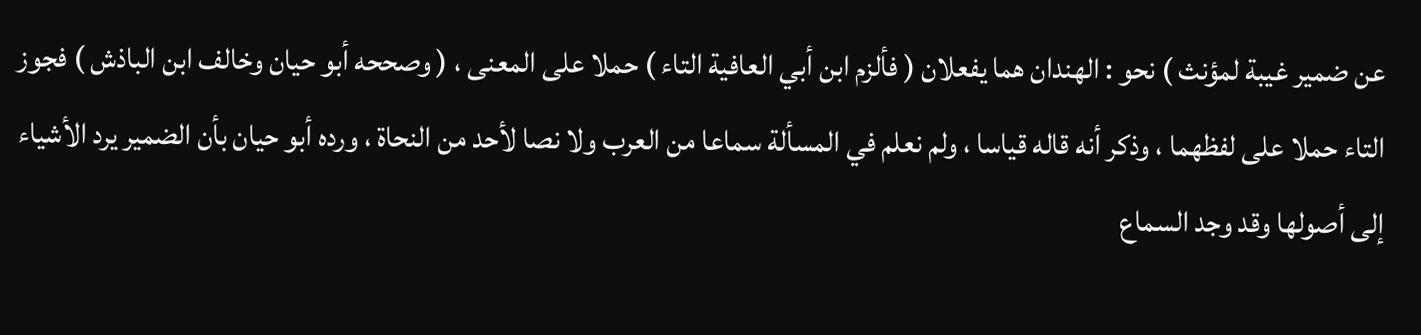عن ضمير غيبة لمؤنث ) نحو : الهندان هما يفعلان ( فألزم ابن أبي العافية التاء ) حملا على المعنى ، ( وصححه أبو حيان وخالف ابن الباذش ) فجوز التاء حملا على لفظهما ، وذكر أنه قاله قياسا ، ولم نعلم في المسألة سماعا من العرب ولا نصا لأحد من النحاة ، ورده أبو حيان بأن الضمير يرد الأشياء إلى أصولها وقد وجد السماع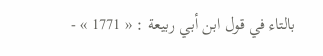بالتاء في قول ابن أبي ربيعة : « 1771 » -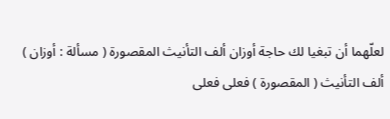لعلّهما أن تبغيا لك حاجة أوزان ألف التأنيث المقصورة ( مسألة : أوزان ) ألف التأنيث ( المقصورة ) فعلى فعلى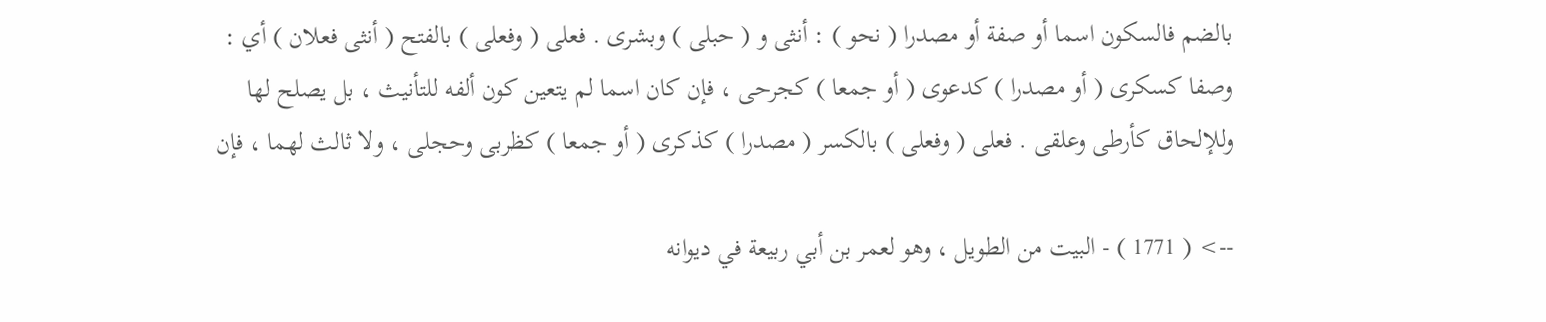بالضم فالسكون اسما أو صفة أو مصدرا ( نحو ) : أنثى و ( حبلى ) وبشرى . فعلى ( وفعلى ) بالفتح ( أنثى فعلان ) أي : وصفا كسكرى ( أو مصدرا ) كدعوى ( أو جمعا ) كجرحى ، فإن كان اسما لم يتعين كون ألفه للتأنيث ، بل يصلح لها وللإلحاق كأرطى وعلقى . فعلى ( وفعلى ) بالكسر ( مصدرا ) كذكرى ( أو جمعا ) كظربى وحجلى ، ولا ثالث لهما ، فإن

--> ( 1771 ) - البيت من الطويل ، وهو لعمر بن أبي ربيعة في ديوانه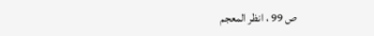ص 99 ، انظر المعجم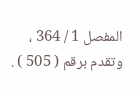المفصل 1 / 364 ، وتقدم برقم ( 505 ) .